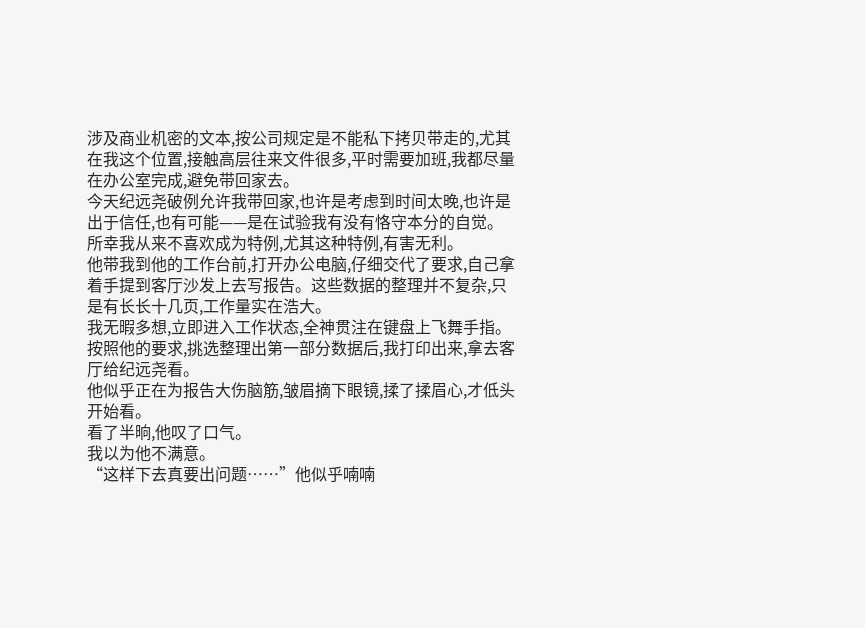涉及商业机密的文本,按公司规定是不能私下拷贝带走的,尤其在我这个位置,接触高层往来文件很多,平时需要加班,我都尽量在办公室完成,避免带回家去。
今天纪远尧破例允许我带回家,也许是考虑到时间太晚,也许是出于信任,也有可能——是在试验我有没有恪守本分的自觉。
所幸我从来不喜欢成为特例,尤其这种特例,有害无利。
他带我到他的工作台前,打开办公电脑,仔细交代了要求,自己拿着手提到客厅沙发上去写报告。这些数据的整理并不复杂,只是有长长十几页,工作量实在浩大。
我无暇多想,立即进入工作状态,全神贯注在键盘上飞舞手指。
按照他的要求,挑选整理出第一部分数据后,我打印出来,拿去客厅给纪远尧看。
他似乎正在为报告大伤脑筋,皱眉摘下眼镜,揉了揉眉心,才低头开始看。
看了半晌,他叹了口气。
我以为他不满意。
“这样下去真要出问题……”他似乎喃喃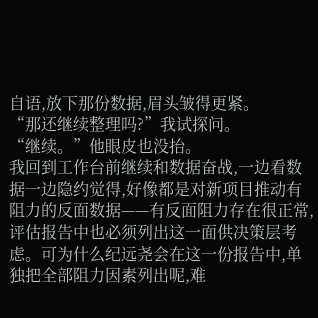自语,放下那份数据,眉头皱得更紧。
“那还继续整理吗?”我试探问。
“继续。”他眼皮也没抬。
我回到工作台前继续和数据奋战,一边看数据一边隐约觉得,好像都是对新项目推动有阻力的反面数据——有反面阻力存在很正常,评估报告中也必须列出这一面供决策层考虑。可为什么纪远尧会在这一份报告中,单独把全部阻力因素列出呢,难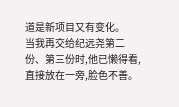道是新项目又有变化。
当我再交给纪远尧第二份、第三份时,他已懒得看,直接放在一旁,脸色不善。